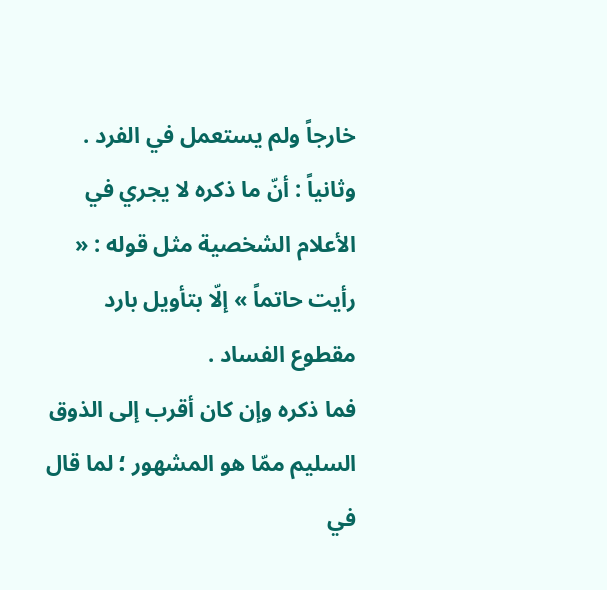خارجاً ولم يستعمل في الفرد .
وثانياً : أنّ ما ذكره لا يجري في الأعلام الشخصية مثل قوله : « رأيت حاتماً » إلّا بتأويل بارد مقطوع الفساد .
فما ذكره وإن كان أقرب إلى الذوق السليم ممّا هو المشهور ؛ لما قال في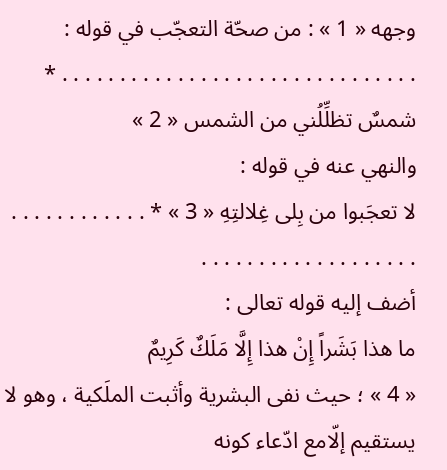وجهه « 1 » : من صحّة التعجّب في قوله :
. . . . . . . . . . . . . . . . . . . . . . . . . . . . . . . * شمسٌ تظلِّلُني من الشمس « 2 »
والنهي عنه في قوله :
لا تعجَبوا من بِلى غِلالتِهِ « 3 » * . . . . . . . . . . . . . . . . . . . . . . . . . . . . . . .
أضف إليه قوله تعالى :
ما هذا بَشَراً إِنْ هذا إِلَّا مَلَكٌ كَرِيمٌ
« 4 » ؛ حيث نفى البشرية وأثبت الملَكية ، وهو لا يستقيم إلّامع ادّعاء كونه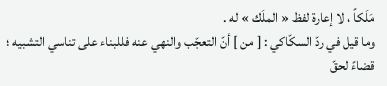مَلَكاً ، لا إعارة لفظ « الملَك » له .
وما قيل في ردّ السكّاكي : [ من ] أنّ التعجّب والنهي عنه فللبناء على تناسي التشبيه ؛ قضاءً لحقّ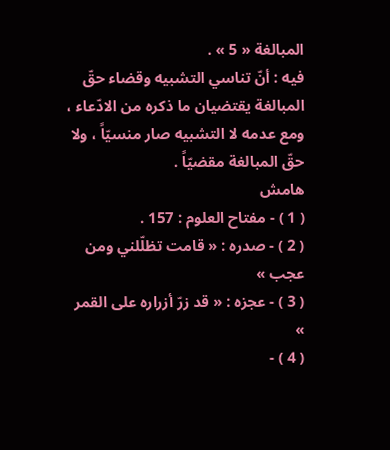المبالغة « 5 » .
فيه : أنّ تناسي التشبيه وقضاء حقّ المبالغة يقتضيان ما ذكره من الادّعاء ، ومع عدمه لا التشبيه صار منسيّاً ، ولا حقّ المبالغة مقضيّاً .
هامش
( 1 ) - مفتاح العلوم : 157 .
( 2 ) - صدره : « قامت تظلّلني ومن عجب »
( 3 ) - عجزه : « قد زرّ أزراره على القمر »
( 4 ) -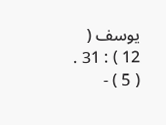يوسف ( 12 ) : 31 .
( 5 ) -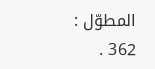المطوّل : 362 .